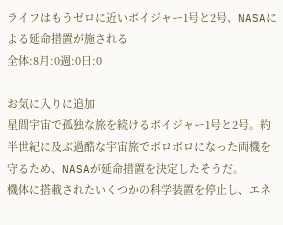ライフはもうゼロに近いボイジャー1号と2号、NASAによる延命措置が施される
全体:8月:0週:0日:0

お気に入りに追加
星間宇宙で孤独な旅を続けるボイジャー1号と2号。約半世紀に及ぶ過酷な宇宙旅でボロボロになった両機を守るため、NASAが延命措置を決定したそうだ。
機体に搭載されたいくつかの科学装置を停止し、エネ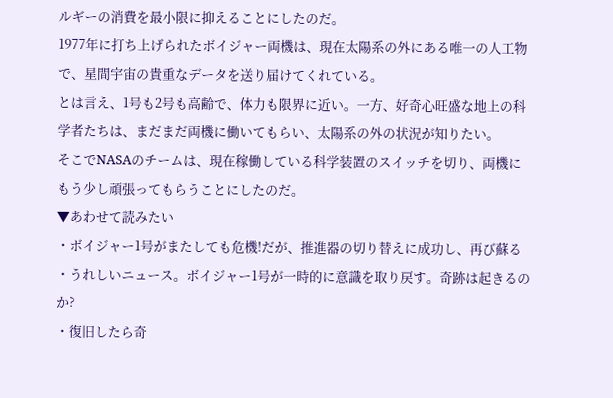ルギーの消費を最小限に抑えることにしたのだ。
1977年に打ち上げられたボイジャー両機は、現在太陽系の外にある唯一の人工物で、星間宇宙の貴重なデータを送り届けてくれている。
とは言え、1号も2号も高齢で、体力も限界に近い。一方、好奇心旺盛な地上の科学者たちは、まだまだ両機に働いてもらい、太陽系の外の状況が知りたい。
そこでNASAのチームは、現在稼働している科学装置のスイッチを切り、両機にもう少し頑張ってもらうことにしたのだ。
▼あわせて読みたい
・ボイジャー1号がまたしても危機!だが、推進器の切り替えに成功し、再び蘇る
・うれしいニュース。ボイジャー1号が一時的に意識を取り戻す。奇跡は起きるのか?
・復旧したら奇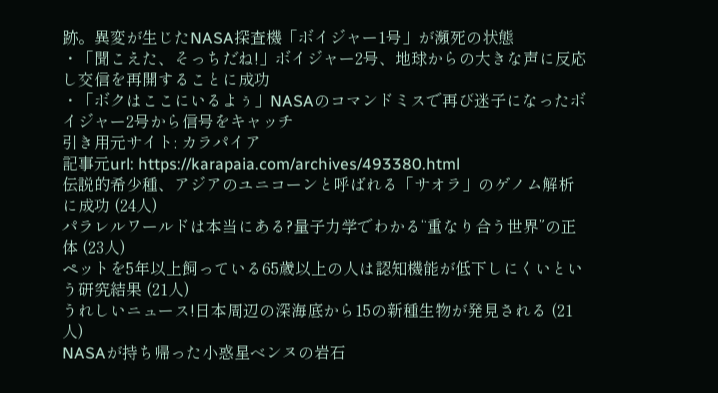跡。異変が生じたNASA探査機「ボイジャー1号」が瀕死の状態
・「聞こえた、そっちだね!」ボイジャー2号、地球からの大きな声に反応し交信を再開することに成功
・「ボクはここにいるよぅ」NASAのコマンドミスで再び迷子になったボイジャー2号から信号をキャッチ
引き用元サイト: カラパイア
記事元url: https://karapaia.com/archives/493380.html
伝説的希少種、アジアのユニコーンと呼ばれる「サオラ」のゲノム解析に成功 (24人)
パラレルワールドは本当にある?量子力学でわかる“重なり合う世界”の正体 (23人)
ペットを5年以上飼っている65歳以上の人は認知機能が低下しにくいという研究結果 (21人)
うれしいニュース!日本周辺の深海底から15の新種生物が発見される (21人)
NASAが持ち帰った小惑星ベンヌの岩石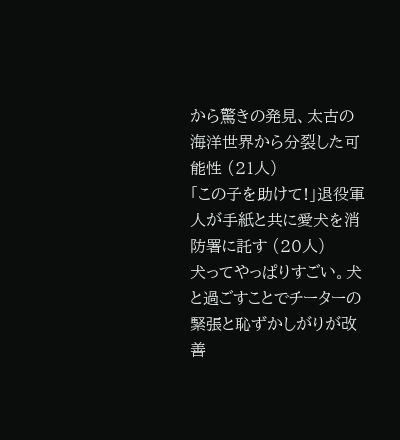から驚きの発見、太古の海洋世界から分裂した可能性 (21人)
「この子を助けて!」退役軍人が手紙と共に愛犬を消防署に託す (20人)
犬ってやっぱりすごい。犬と過ごすことでチーターの緊張と恥ずかしがりが改善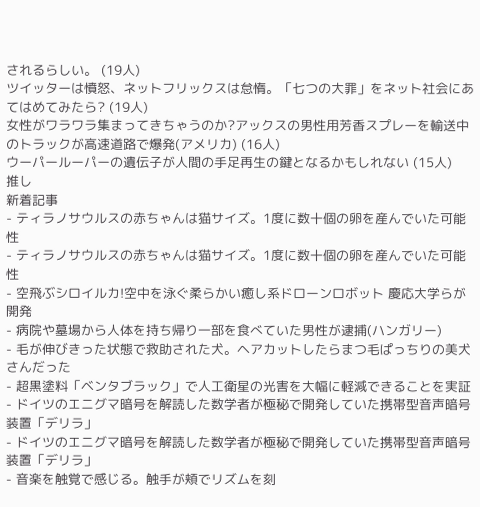されるらしい。 (19人)
ツイッターは憤怒、ネットフリックスは怠惰。「七つの大罪」をネット社会にあてはめてみたら? (19人)
女性がワラワラ集まってきちゃうのか?アックスの男性用芳香スプレーを輸送中のトラックが高速道路で爆発(アメリカ) (16人)
ウーパールーパーの遺伝子が人間の手足再生の鍵となるかもしれない (15人)
推し
新着記事
- ティラノサウルスの赤ちゃんは猫サイズ。1度に数十個の卵を産んでいた可能性
- ティラノサウルスの赤ちゃんは猫サイズ。1度に数十個の卵を産んでいた可能性
- 空飛ぶシロイルカ!空中を泳ぐ柔らかい癒し系ドローンロボット 慶応大学らが開発
- 病院や墓場から人体を持ち帰り一部を食べていた男性が逮捕(ハンガリー)
- 毛が伸びきった状態で救助された犬。ヘアカットしたらまつ毛ぱっちりの美犬さんだった
- 超黒塗料「ベンタブラック」で人工衛星の光害を大幅に軽減できることを実証
- ドイツのエニグマ暗号を解読した数学者が極秘で開発していた携帯型音声暗号装置「デリラ」
- ドイツのエニグマ暗号を解読した数学者が極秘で開発していた携帯型音声暗号装置「デリラ」
- 音楽を触覚で感じる。触手が頬でリズムを刻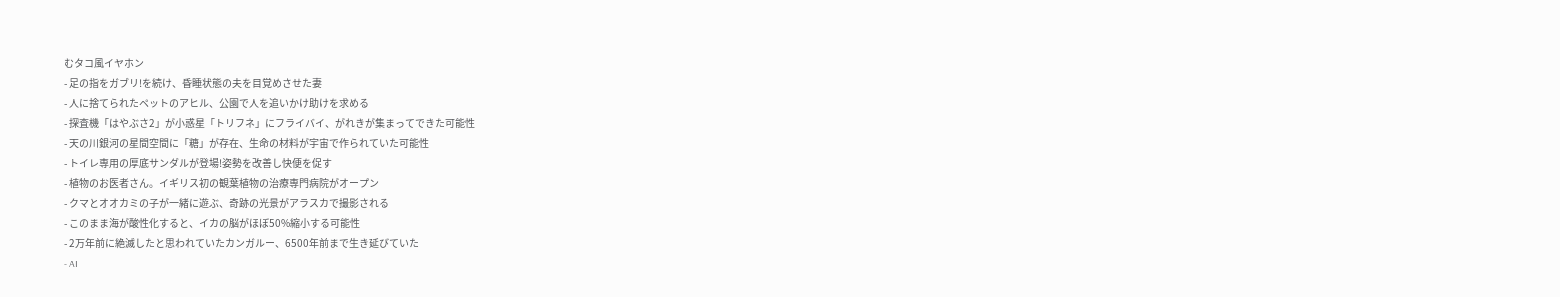むタコ風イヤホン
- 足の指をガブリ!を続け、昏睡状態の夫を目覚めさせた妻
- 人に捨てられたペットのアヒル、公園で人を追いかけ助けを求める
- 探査機「はやぶさ2」が小惑星「トリフネ」にフライバイ、がれきが集まってできた可能性
- 天の川銀河の星間空間に「糖」が存在、生命の材料が宇宙で作られていた可能性
- トイレ専用の厚底サンダルが登場!姿勢を改善し快便を促す
- 植物のお医者さん。イギリス初の観葉植物の治療専門病院がオープン
- クマとオオカミの子が一緒に遊ぶ、奇跡の光景がアラスカで撮影される
- このまま海が酸性化すると、イカの脳がほぼ50%縮小する可能性
- 2万年前に絶滅したと思われていたカンガルー、6500年前まで生き延びていた
- AI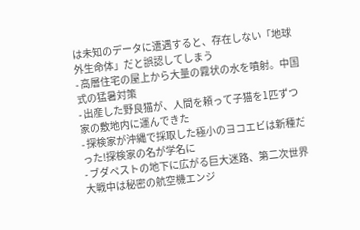は未知のデータに遭遇すると、存在しない「地球外生命体」だと誤認してしまう
- 高層住宅の屋上から大量の霧状の水を噴射。中国式の猛暑対策
- 出産した野良猫が、人間を頼って子猫を1匹ずつ家の敷地内に運んできた
- 探検家が沖縄で採取した極小のヨコエビは新種だった!探検家の名が学名に
- ブダペストの地下に広がる巨大迷路、第二次世界大戦中は秘密の航空機エンジ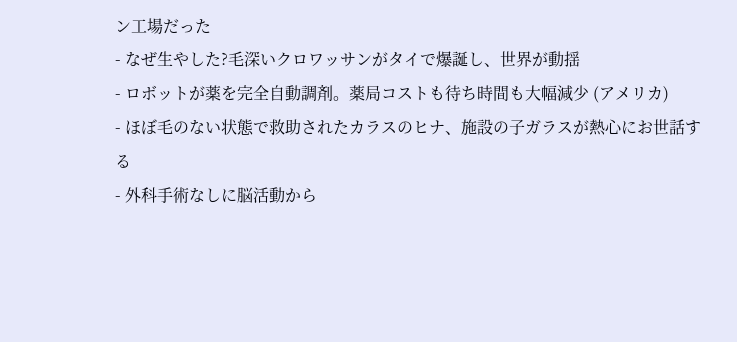ン工場だった
- なぜ生やした?毛深いクロワッサンがタイで爆誕し、世界が動揺
- ロボットが薬を完全自動調剤。薬局コストも待ち時間も大幅減少 (アメリカ)
- ほぼ毛のない状態で救助されたカラスのヒナ、施設の子ガラスが熱心にお世話する
- 外科手術なしに脳活動から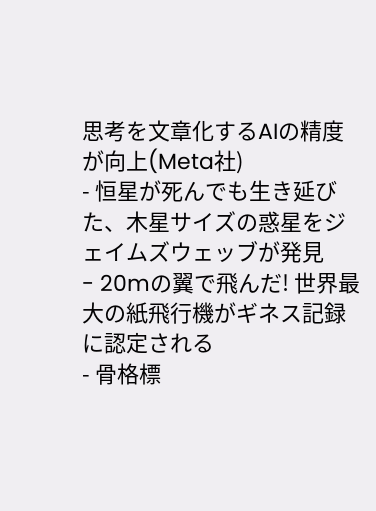思考を文章化するAIの精度が向上(Meta社)
- 恒星が死んでも生き延びた、木星サイズの惑星をジェイムズウェッブが発見
- 20mの翼で飛んだ! 世界最大の紙飛行機がギネス記録に認定される
- 骨格標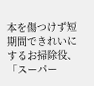本を傷つけず短期間できれいにするお掃除役、「スーパー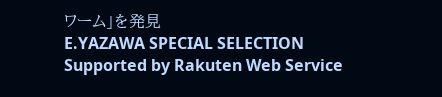ワーム」を発見
E.YAZAWA SPECIAL SELECTION
Supported by Rakuten Web Service